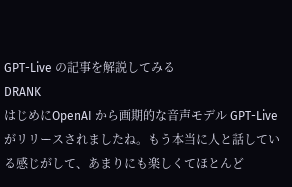GPT-Live の記事を解説してみる
DRANK
はじめにOpenAI から画期的な音声モデル GPT-Live がリリースされましたね。もう本当に人と話している感じがして、あまりにも楽しくてほとんど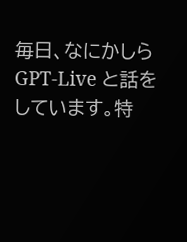毎日、なにかしら GPT-Live と話をしています。特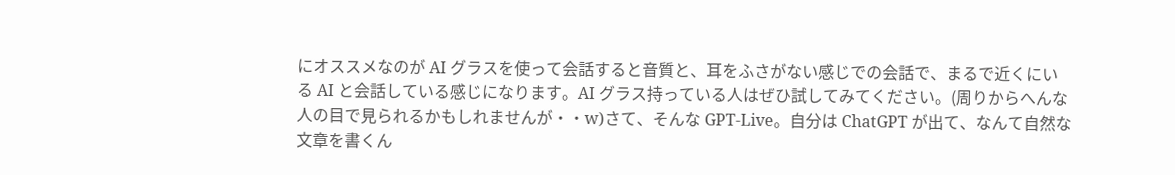にオススメなのが AI グラスを使って会話すると音質と、耳をふさがない感じでの会話で、まるで近くにいる AI と会話している感じになります。AI グラス持っている人はぜひ試してみてください。(周りからへんな人の目で見られるかもしれませんが・・w)さて、そんな GPT-Live。自分は ChatGPT が出て、なんて自然な文章を書くん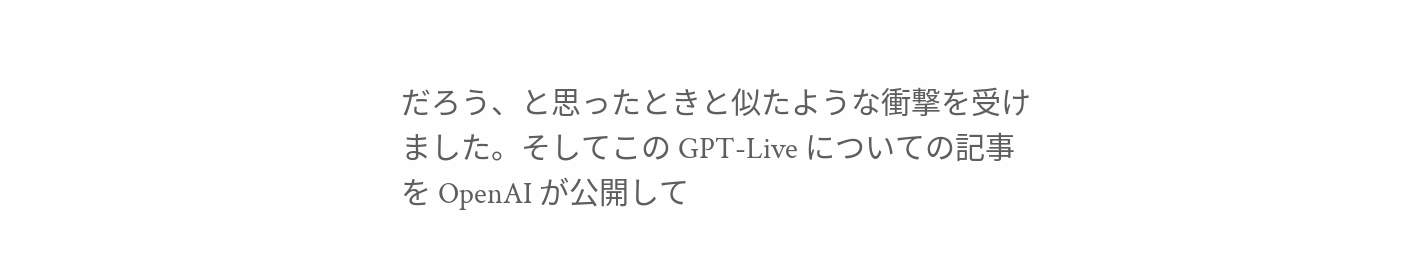だろう、と思ったときと似たような衝撃を受けました。そしてこの GPT-Live についての記事を OpenAI が公開して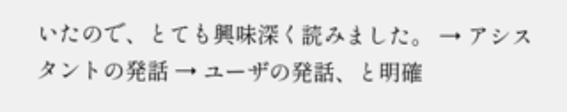いたので、とても興味深く読みました。 → アシスタントの発話 → ユーザの発話、と明確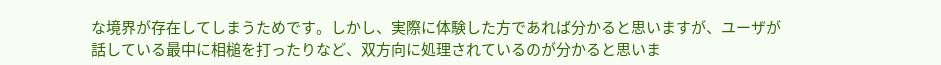な境界が存在してしまうためです。しかし、実際に体験した方であれば分かると思いますが、ユーザが話している最中に相槌を打ったりなど、双方向に処理されているのが分かると思いま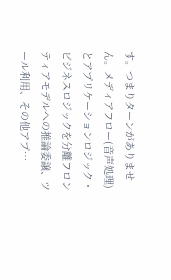す。つまりターンがありません。メディアフロー(音声処理)とアプリケーションロジック・ビジネスロジックを分離フロンティアモデルへの推論委譲、ツール利用、その他アプ…